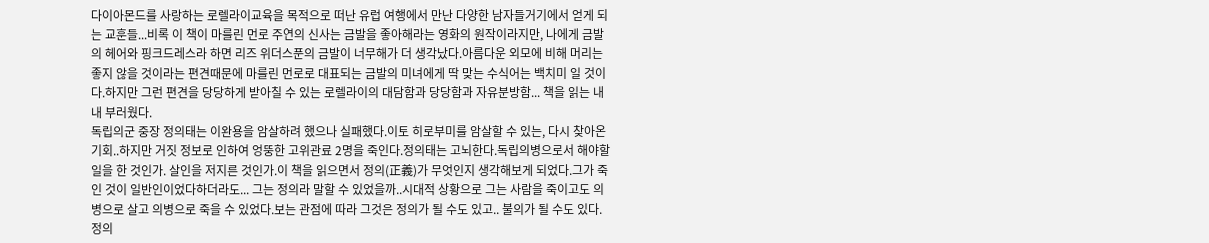다이아몬드를 사랑하는 로렐라이교육을 목적으로 떠난 유럽 여행에서 만난 다양한 남자들거기에서 얻게 되는 교훈들...비록 이 책이 마를린 먼로 주연의 신사는 금발을 좋아해라는 영화의 원작이라지만, 나에게 금발의 헤어와 핑크드레스라 하면 리즈 위더스푼의 금발이 너무해가 더 생각났다.아름다운 외모에 비해 머리는 좋지 않을 것이라는 편견때문에 마를린 먼로로 대표되는 금발의 미녀에게 딱 맞는 수식어는 백치미 일 것이다.하지만 그런 편견을 당당하게 받아칠 수 있는 로렐라이의 대담함과 당당함과 자유분방함... 책을 읽는 내내 부러웠다.
독립의군 중장 정의태는 이완용을 암살하려 했으나 실패했다.이토 히로부미를 암살할 수 있는, 다시 찾아온 기회..하지만 거짓 정보로 인하여 엉뚱한 고위관료 2명을 죽인다.정의태는 고뇌한다.독립의병으로서 해야할 일을 한 것인가. 살인을 저지른 것인가.이 책을 읽으면서 정의(正義)가 무엇인지 생각해보게 되었다.그가 죽인 것이 일반인이었다하더라도... 그는 정의라 말할 수 있었을까..시대적 상황으로 그는 사람을 죽이고도 의병으로 살고 의병으로 죽을 수 있었다.보는 관점에 따라 그것은 정의가 될 수도 있고.. 불의가 될 수도 있다.정의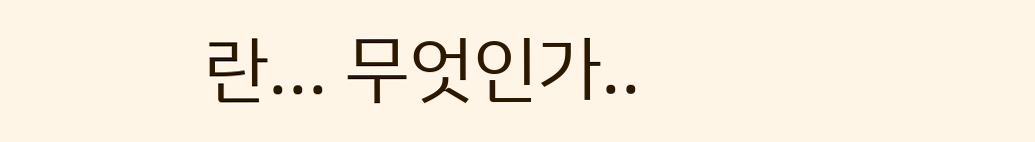란... 무엇인가..